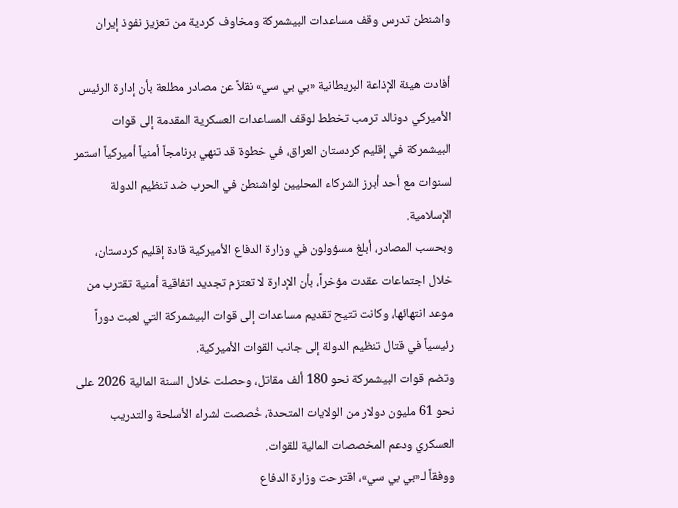واشنطن تدرس وقف مساعدات البيشمركة ومخاوف كردية من تعزيز نفوذ إيران

أفادت هيئة الإذاعة البريطانية «بي بي سي» نقلاً عن مصادر مطلعة بأن إدارة الرئيس الأميركي دونالد ترمب تخطط لوقف المساعدات العسكرية المقدمة إلى قوات البيشمركة في إقليم كردستان العراق، في خطوة قد تنهي برنامجاً أمنياً أميركياً استمر لسنوات مع أحد أبرز الشركاء المحليين لواشنطن في الحرب ضد تنظيم الدولة الإسلامية.
وبحسب المصادر، أبلغ مسؤولون في وزارة الدفاع الأميركية قادة إقليم كردستان، خلال اجتماعات عقدت مؤخراً، بأن الإدارة لا تعتزم تجديد اتفاقية أمنية تقترب من موعد انتهائها، وكانت تتيح تقديم مساعدات إلى قوات البيشمركة التي لعبت دوراً رئيسياً في قتال تنظيم الدولة إلى جانب القوات الأميركية.
وتضم قوات البيشمركة نحو 180 ألف مقاتل، وحصلت خلال السنة المالية 2026 على نحو 61 مليون دولار من الولايات المتحدة، خُصصت لشراء الأسلحة والتدريب العسكري ودعم المخصصات المالية للقوات.
ووفقاً لـ«بي بي سي»، اقترحت وزارة الدفاع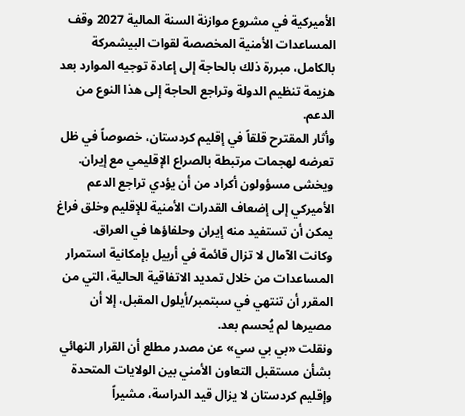الأميركية في مشروع موازنة السنة المالية 2027 وقف المساعدات الأمنية المخصصة لقوات البيشمركة بالكامل، مبررة ذلك بالحاجة إلى إعادة توجيه الموارد بعد هزيمة تنظيم الدولة وتراجع الحاجة إلى هذا النوع من الدعم.
وأثار المقترح قلقاً في إقليم كردستان، خصوصاً في ظل تعرضه لهجمات مرتبطة بالصراع الإقليمي مع إيران. ويخشى مسؤولون أكراد من أن يؤدي تراجع الدعم الأميركي إلى إضعاف القدرات الأمنية للإقليم وخلق فراغ يمكن أن تستفيد منه إيران وحلفاؤها في العراق.
وكانت الآمال لا تزال قائمة في أربيل بإمكانية استمرار المساعدات من خلال تمديد الاتفاقية الحالية، التي من المقرر أن تنتهي في سبتمبر/أيلول المقبل، إلا أن مصيرها لم يُحسم بعد.
ونقلت «بي بي سي» عن مصدر مطلع أن القرار النهائي بشأن مستقبل التعاون الأمني بين الولايات المتحدة وإقليم كردستان لا يزال قيد الدراسة، مشيراً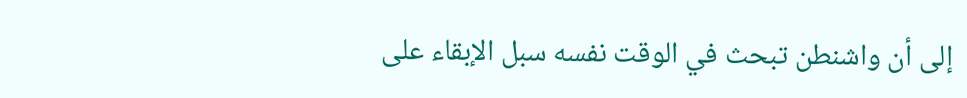إلى أن واشنطن تبحث في الوقت نفسه سبل الإبقاء على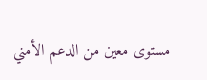مستوى معين من الدعم الأمني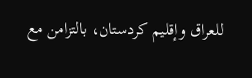للعراق وإقليم كردستان، بالتزامن مع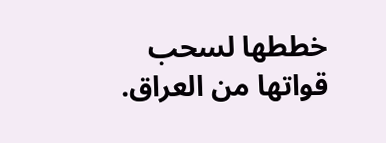خططها لسحب قواتها من العراق.